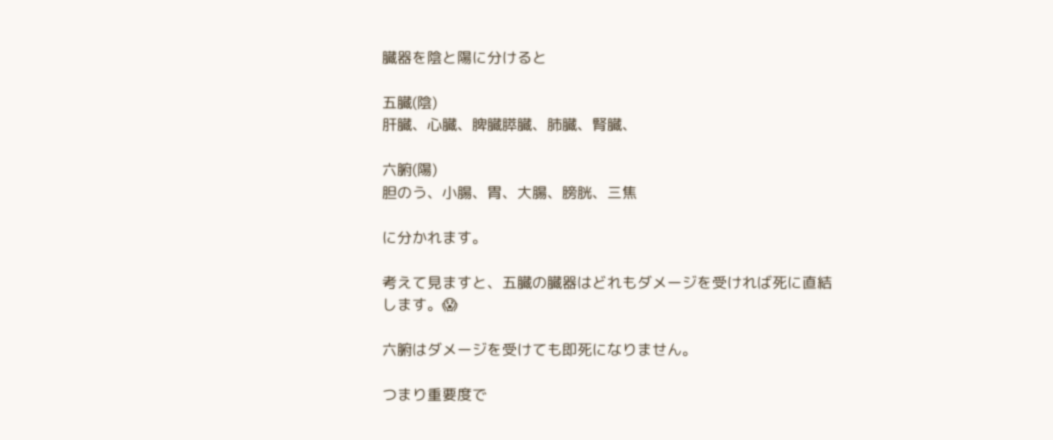臓器を陰と陽に分けると

五臓(陰)
肝臓、心臓、脾臓膵臓、肺臓、腎臓、

六腑(陽)
胆のう、小腸、胃、大腸、膀胱、三焦

に分かれます。

考えて見ますと、五臓の臓器はどれもダメージを受ければ死に直結します。😱

六腑はダメージを受けても即死になりません。

つまり重要度で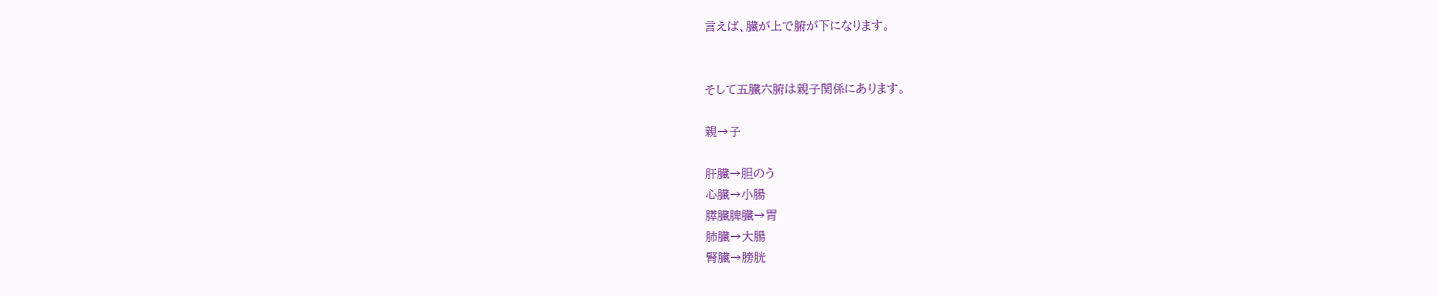言えば、臓が上で腑が下になります。


そして五臓六腑は親子関係にあります。

親→子

肝臓→胆のう
心臓→小腸
膵臓脾臓→胃
肺臓→大腸
腎臓→膀胱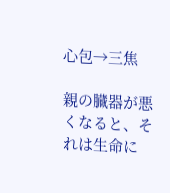心包→三焦

親の臓器が悪くなると、それは生命に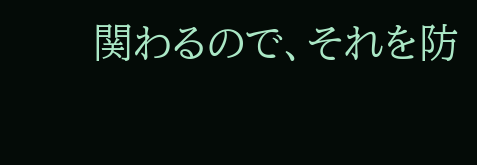関わるので、それを防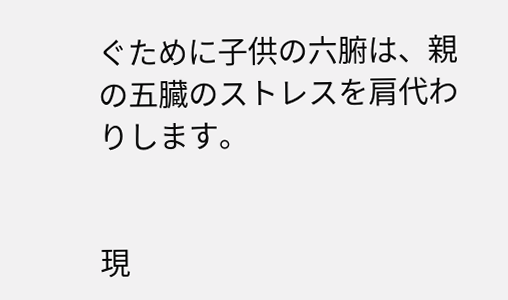ぐために子供の六腑は、親の五臓のストレスを肩代わりします。


現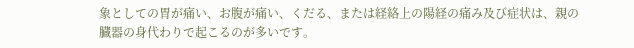象としての胃が痛い、お腹が痛い、くだる、または経絡上の陽経の痛み及び症状は、親の臓器の身代わりで起こるのが多いです。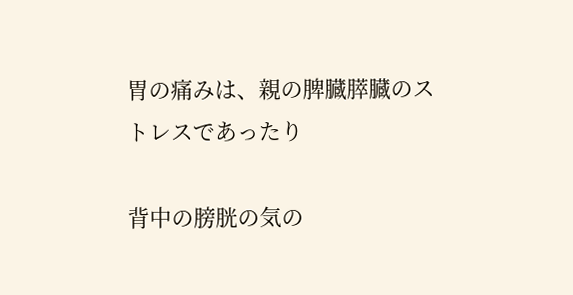胃の痛みは、親の脾臓膵臓のストレスであったり

背中の膀胱の気の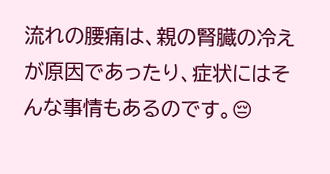流れの腰痛は、親の腎臓の冷えが原因であったり、症状にはそんな事情もあるのです。😔